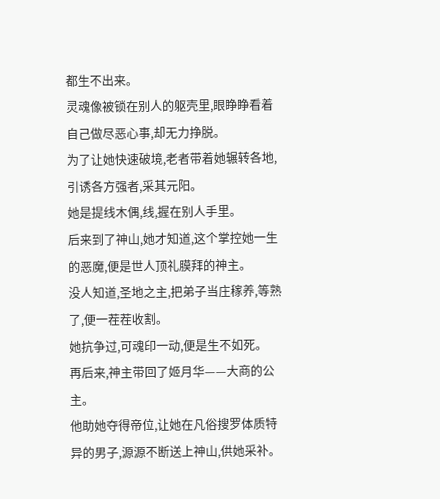都生不出来。
灵魂像被锁在别人的躯壳里,眼睁睁看着自己做尽恶心事,却无力挣脱。
为了让她快速破境,老者带着她辗转各地,引诱各方强者,采其元阳。
她是提线木偶,线,握在别人手里。
后来到了神山,她才知道,这个掌控她一生的恶魔,便是世人顶礼膜拜的神主。
没人知道,圣地之主,把弟子当庄稼养,等熟了,便一茬茬收割。
她抗争过,可魂印一动,便是生不如死。
再后来,神主带回了姬月华——大商的公主。
他助她夺得帝位,让她在凡俗搜罗体质特异的男子,源源不断送上神山,供她采补。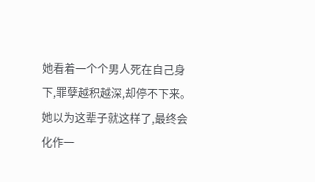她看着一个个男人死在自己身下,罪孽越积越深,却停不下来。
她以为这辈子就这样了,最终会化作一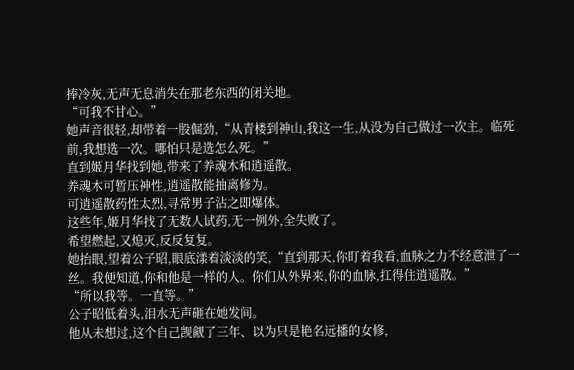捧冷灰,无声无息消失在那老东西的闭关地。
“可我不甘心。”
她声音很轻,却带着一股倔劲,“从青楼到神山,我这一生,从没为自己做过一次主。临死前,我想选一次。哪怕只是选怎么死。”
直到姬月华找到她,带来了养魂木和逍遥散。
养魂木可暂压神性,逍遥散能抽离修为。
可逍遥散药性太烈,寻常男子沾之即爆体。
这些年,姬月华找了无数人试药,无一例外,全失败了。
希望燃起,又熄灭,反反复复。
她抬眼,望着公子昭,眼底漾着淡淡的笑,“直到那天,你盯着我看,血脉之力不经意泄了一丝。我便知道,你和他是一样的人。你们从外界来,你的血脉,扛得住逍遥散。”
“所以我等。一直等。”
公子昭低着头,泪水无声砸在她发间。
他从未想过,这个自己觊觎了三年、以为只是艳名远播的女修,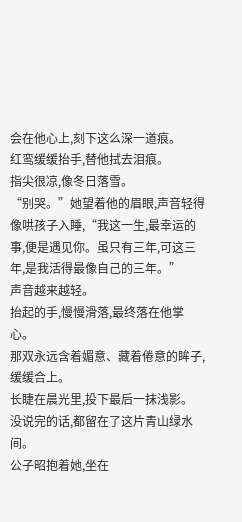会在他心上,刻下这么深一道痕。
红鸾缓缓抬手,替他拭去泪痕。
指尖很凉,像冬日落雪。
“别哭。”她望着他的眉眼,声音轻得像哄孩子入睡,“我这一生,最幸运的事,便是遇见你。虽只有三年,可这三年,是我活得最像自己的三年。”
声音越来越轻。
抬起的手,慢慢滑落,最终落在他掌心。
那双永远含着媚意、藏着倦意的眸子,缓缓合上。
长睫在晨光里,投下最后一抹浅影。
没说完的话,都留在了这片青山绿水间。
公子昭抱着她,坐在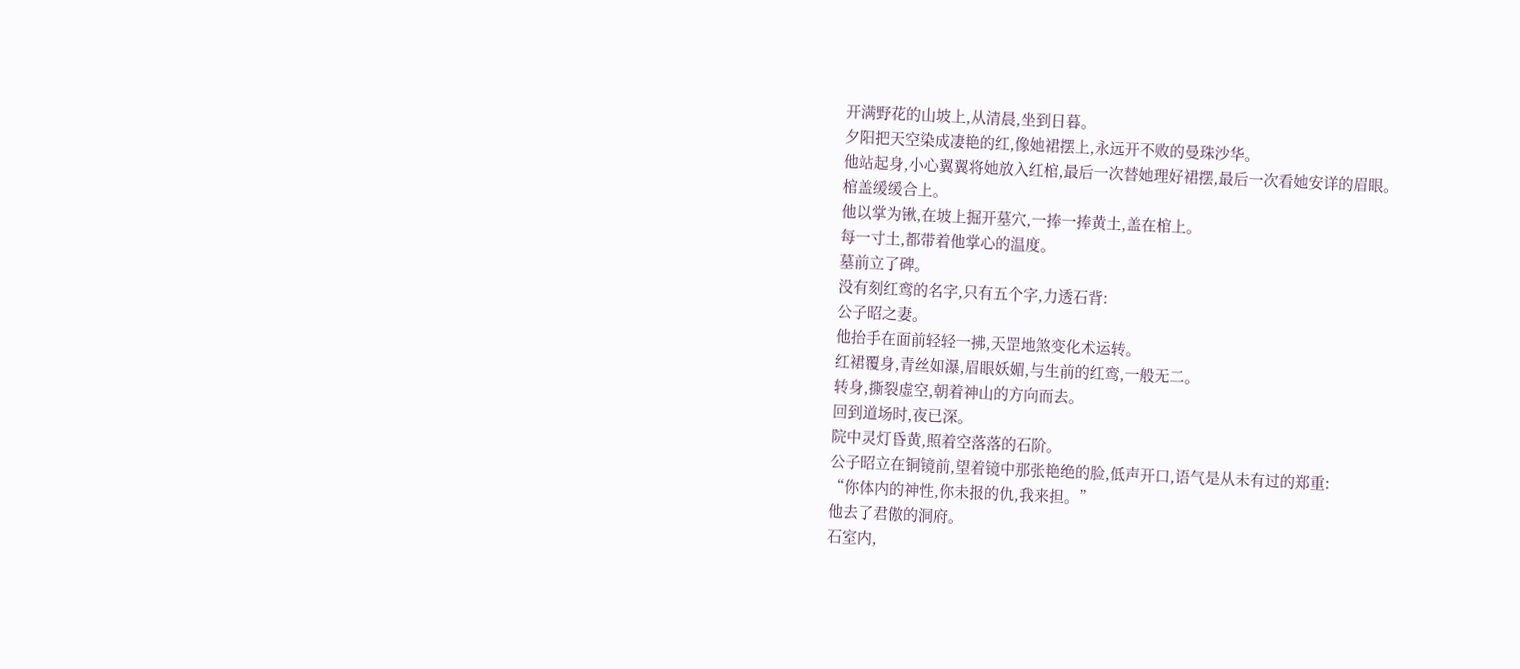开满野花的山坡上,从清晨,坐到日暮。
夕阳把天空染成凄艳的红,像她裙摆上,永远开不败的曼珠沙华。
他站起身,小心翼翼将她放入红棺,最后一次替她理好裙摆,最后一次看她安详的眉眼。
棺盖缓缓合上。
他以掌为锹,在坡上掘开墓穴,一捧一捧黄土,盖在棺上。
每一寸土,都带着他掌心的温度。
墓前立了碑。
没有刻红鸾的名字,只有五个字,力透石背:
公子昭之妻。
他抬手在面前轻轻一拂,天罡地煞变化术运转。
红裙覆身,青丝如瀑,眉眼妖媚,与生前的红鸾,一般无二。
转身,撕裂虚空,朝着神山的方向而去。
回到道场时,夜已深。
院中灵灯昏黄,照着空落落的石阶。
公子昭立在铜镜前,望着镜中那张艳绝的脸,低声开口,语气是从未有过的郑重:
“你体内的神性,你未报的仇,我来担。”
他去了君傲的洞府。
石室内,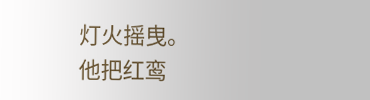灯火摇曳。
他把红鸾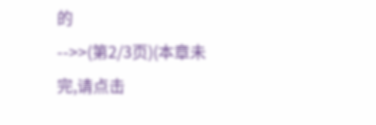的
-->>(第2/3页)(本章未完,请点击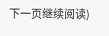下一页继续阅读)